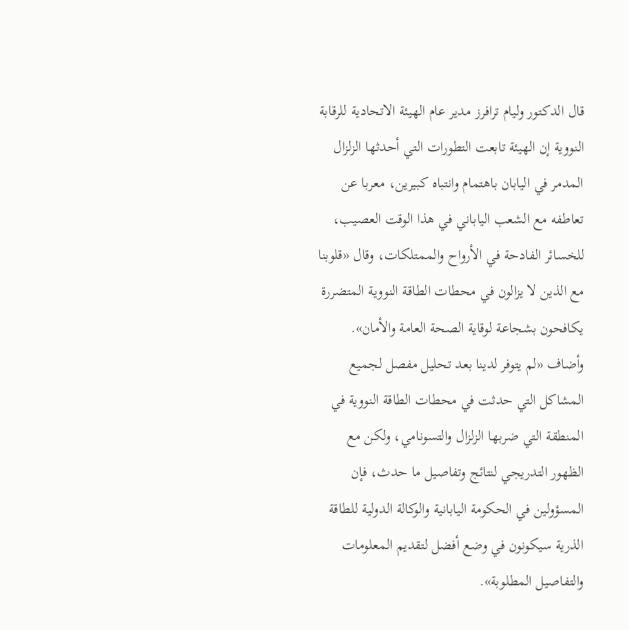قال الدكتور وليام ترافرز مدير عام الهيئة الاتحادية للرقابة النووية إن الهيئة تابعت التطورات التي أحدثها الزلزال المدمر في اليابان باهتمام وانتباه كبيرين، معربا عن تعاطفه مع الشعب الياباني في هذا الوقت العصيب، للخسائر الفادحة في الأرواح والممتلكات، وقال «قلوبنا مع الذين لا يزالون في محطات الطاقة النووية المتضررة يكافحون بشجاعة لوقاية الصحة العامة والأمان».
وأضاف «لم يتوفر لدينا بعد تحليل مفصل لجميع المشاكل التي حدثت في محطات الطاقة النووية في المنطقة التي ضربها الزلزال والتسونامي، ولكن مع الظهور التدريجي لنتائج وتفاصيل ما حدث، فإن المسؤولين في الحكومة اليابانية والوكالة الدولية للطاقة الذرية سيكونون في وضع أفضل لتقديم المعلومات والتفاصيل المطلوبة».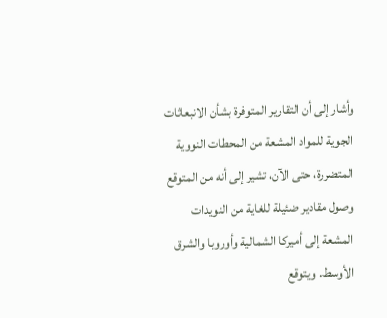وأشار إلى أن التقارير المتوفرة بشأن الانبعاثات الجوية للمواد المشعة من المحطات النووية المتضررة، حتى الآن، تشير إلى أنه من المتوقع وصول مقادير ضئيلة للغاية من النويدات المشعة إلى أميركا الشمالية وأوروبا والشرق الأوسط. ويتوقع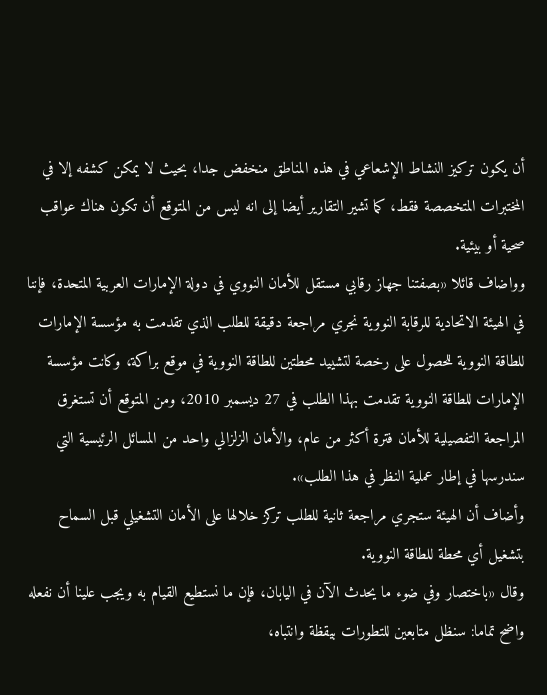أن يكون تركيز النشاط الإشعاعي في هذه المناطق منخفض جدا، بحيث لا يمكن كشفه إلا في المختبرات المتخصصة فقط، كما تشير التقارير أيضا إلى انه ليس من المتوقع أن تكون هناك عواقب صحية أو بيئية.
وواضاف قائلا «بصفتنا جهاز رقابي مستقل للأمان النووي في دولة الإمارات العربية المتحدة، فإننا في الهيئة الاتحادية للرقابة النووية نجري مراجعة دقيقة للطلب الذي تقدمت به مؤسسة الإمارات للطاقة النووية للحصول على رخصة لتشييد محطتين للطاقة النووية في موقع براكة، وكانت مؤسسة الإمارات للطاقة النووية تقدمت بهذا الطلب في 27 ديسمبر 2010، ومن المتوقع أن تستغرق المراجعة التفصيلية للأمان فترة أكثر من عام، والأمان الزلزالي واحد من المسائل الرئيسية التي سندرسها في إطار عملية النظر في هذا الطلب».
وأضاف أن الهيئة ستجري مراجعة ثانية للطلب تركز خلالها على الأمان التشغيلي قبل السماح بتشغيل أي محطة للطاقة النووية.
وقال «باختصار وفي ضوء ما يحدث الآن في اليابان، فإن ما نستطيع القيام به ويجب علينا أن نفعله واضح تماما: سنظل متابعين للتطورات بيقظة وانتباه،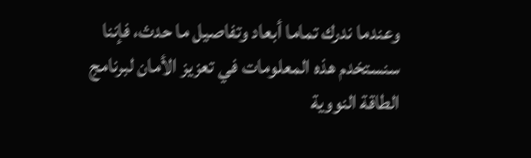وعندما ندرك تماما أبعاد وتفاصيل ما حدث، فإننا سنستخدم هذه المعلومات في تعزيز الأمان لبرنامج الطاقة النووية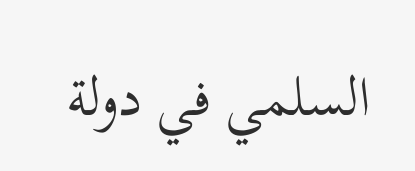السلمي في دولة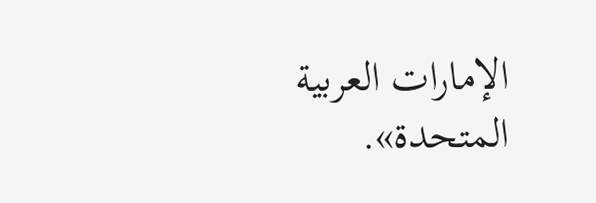الإمارات العربية المتحدة».